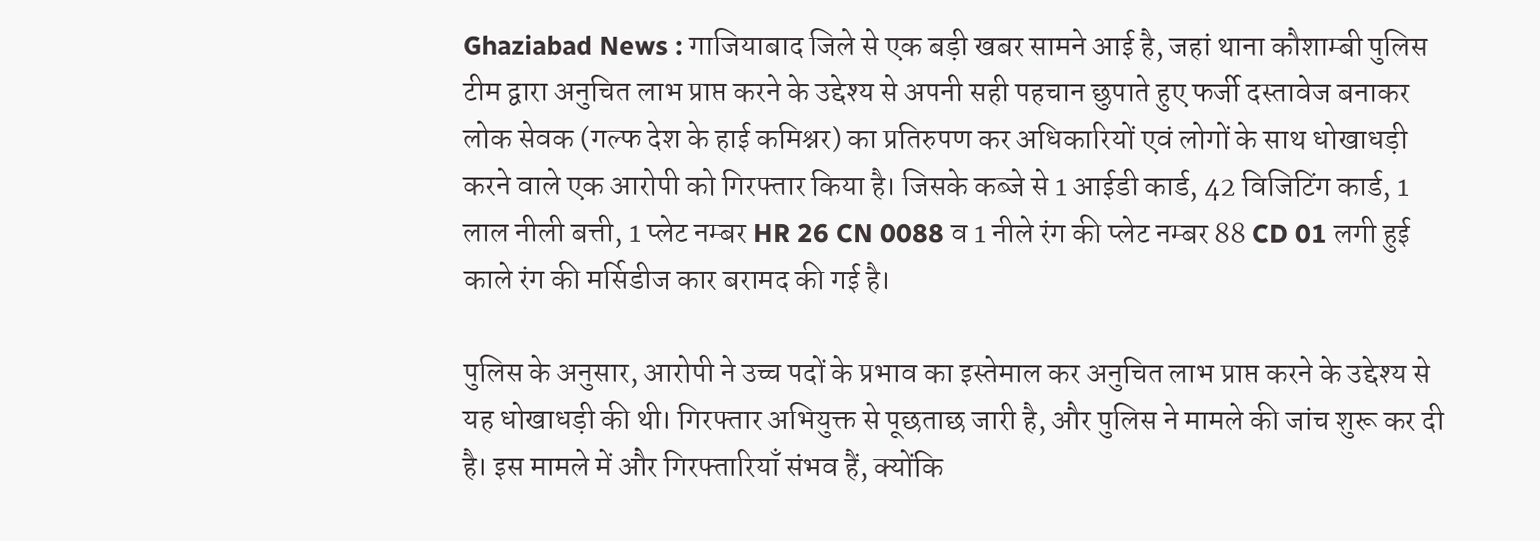Ghaziabad News : गाजियाबाद जिले से एक बड़ी खबर सामने आई है, जहां थाना कौशाम्बी पुलिस टीम द्वारा अनुचित लाभ प्राप्त करने के उद्देश्य से अपनी सही पहचान छुपाते हुए फर्जी दस्तावेज बनाकर लोक सेवक (गल्फ देश के हाई कमिश्नर) का प्रतिरुपण कर अधिकारियों एवं लोगों के साथ धोखाधड़ी करने वाले एक आरोपी को गिरफ्तार किया है। जिसके कब्जे से 1 आईडी कार्ड, 42 विजिटिंग कार्ड, 1 लाल नीली बत्ती, 1 प्लेट नम्बर HR 26 CN 0088 व 1 नीले रंग की प्लेट नम्बर 88 CD 01 लगी हुई काले रंग की मर्सिडीज कार बरामद की गई है।

पुलिस के अनुसार, आरोपी ने उच्च पदों के प्रभाव का इस्तेमाल कर अनुचित लाभ प्राप्त करने के उद्देश्य से यह धोखाधड़ी की थी। गिरफ्तार अभियुक्त से पूछताछ जारी है, और पुलिस ने मामले की जांच शुरू कर दी है। इस मामले में और गिरफ्तारियाँ संभव हैं, क्योंकि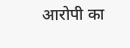आरोपी का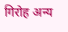गिरोह अन्य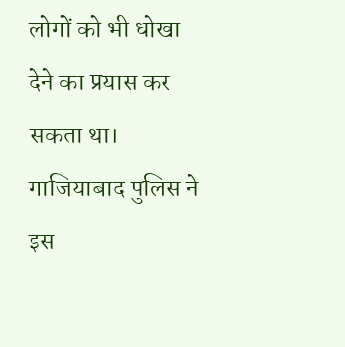लोगों को भी धोखा देने का प्रयास कर सकता था। गाजियाबाद पुलिस ने इस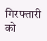गिरफ्तारी को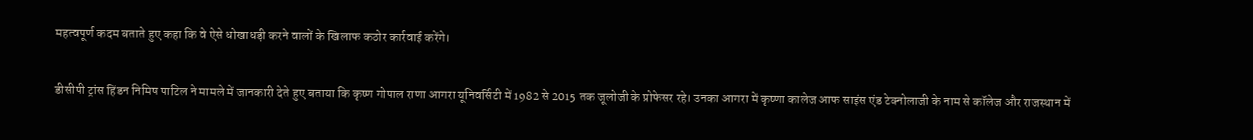महत्वपूर्ण कदम बताते हुए कहा कि वे ऐसे धोखाधड़ी करने वालों के खिलाफ कठोर कार्रवाई करेंगे।

डीसीपी ट्रांस हिंडन निमिष पाटिल ने मामले में जानकारी देते हुए बताया कि कृष्ण गोपाल राणा आगरा यूनिवर्सिटी में 1982 से 2015 तक जूलोजी के प्रोफेसर रहे। उनका आगरा में कृष्णा कालेज आफ साइंस एंड टेक्नोलाजी के नाम से कॉलेज और राजस्थान में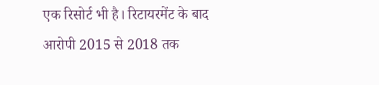एक रिसोर्ट भी है। रिटायरमेंट के बाद आरोपी 2015 से 2018 तक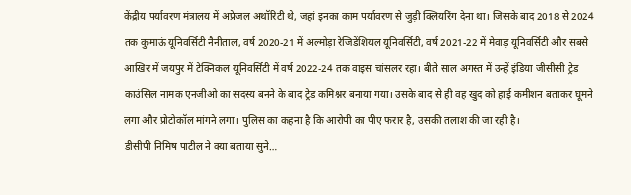केंद्रीय पर्यावरण मंत्रालय में अप्रेजल अथॉरिटी थे, जहां इनका काम पर्यावरण से जुड़ी क्लियरिंग देना था। जिसके बाद 2018 से 2024 तक कुमाऊं यूनिवर्सिटी नैनीताल, वर्ष 2020-21 में अल्मोड़ा रेजिडेंशियल यूनिवर्सिटी, वर्ष 2021-22 में मेवाड़ यूनिवर्सिटी और सबसे आखिर में जयपुर में टेक्निकल यूनिवर्सिटी में वर्ष 2022-24 तक वाइस चांसलर रहा। बीते साल अगस्त में उन्हें इंडिया जीसीसी ट्रेड काउंसिल नामक एनजीओ का सदस्य बनने के बाद ट्रेड कमिश्नर बनाया गया। उसके बाद से ही वह खुद को हाई कमीशन बताकर घूमने लगा और प्रोटोकॉल मांगने लगा। पुलिस का कहना है कि आरोपी का पीए फरार है, उसकी तलाश की जा रही है।
डीसीपी निमिष पाटील ने क्या बताया सुने…